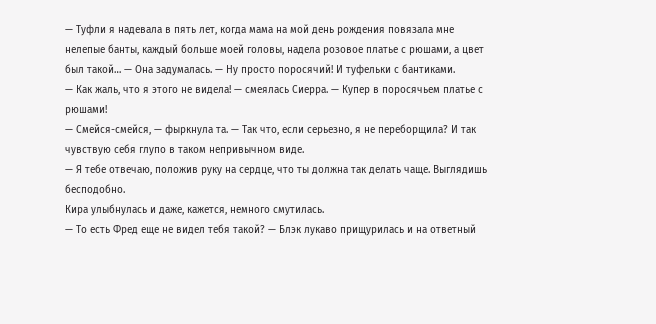— Туфли я надевала в пять лет, когда мама на мой день рождения повязала мне нелепые банты, каждый больше моей головы, надела розовое платье с рюшами, а цвет был такой… — Она задумалась. — Ну просто поросячий! И туфельки с бантиками.
— Как жаль, что я этого не видела! — смеялась Сиерра. — Купер в поросячьем платье с рюшами!
— Смейся-смейся, — фыркнула та. — Так что, если серьезно, я не переборщила? И так чувствую себя глупо в таком непривычном виде.
— Я тебе отвечаю, положив руку на сердце, что ты должна так делать чаще. Выглядишь бесподобно.
Кира улыбнулась и даже, кажется, немного смутилась.
— То есть Фред еще не видел тебя такой? — Блэк лукаво прищурилась и на ответный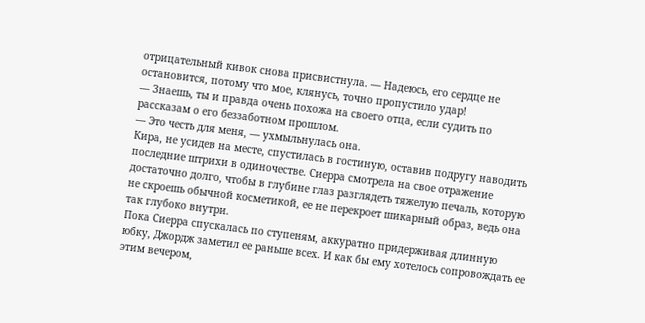отрицательный кивок снова присвистнула. — Надеюсь, его сердце не остановится, потому что мое, клянусь, точно пропустило удар!
— Знаешь, ты и правда очень похожа на своего отца, если судить по рассказам о его беззаботном прошлом.
— Это честь для меня, — ухмыльнулась она.
Кира, не усидев на месте, спустилась в гостиную, оставив подругу наводить последние штрихи в одиночестве. Сиерра смотрела на свое отражение достаточно долго, чтобы в глубине глаз разглядеть тяжелую печаль, которую не скроешь обычной косметикой, ее не перекроет шикарный образ, ведь она так глубоко внутри.
Пока Сиерра спускалась по ступеням, аккуратно придерживая длинную юбку, Джордж заметил ее раньше всех. И как бы ему хотелось сопровождать ее этим вечером,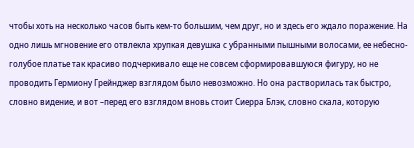чтобы хоть на несколько часов быть кем-то большим, чем друг, но и здесь его ждало поражение. На одно лишь мгновение его отвлекла хрупкая девушка с убранными пышными волосами, ее небесно-голубое платье так красиво подчеркивало еще не совсем сформировавшуюся фигуру, но не проводить Гермиону Грейнджер взглядом было невозможно. Но она растворилась так быстро, словно видение, и вот –перед его взглядом вновь стоит Сиерра Блэк, словно скала, которую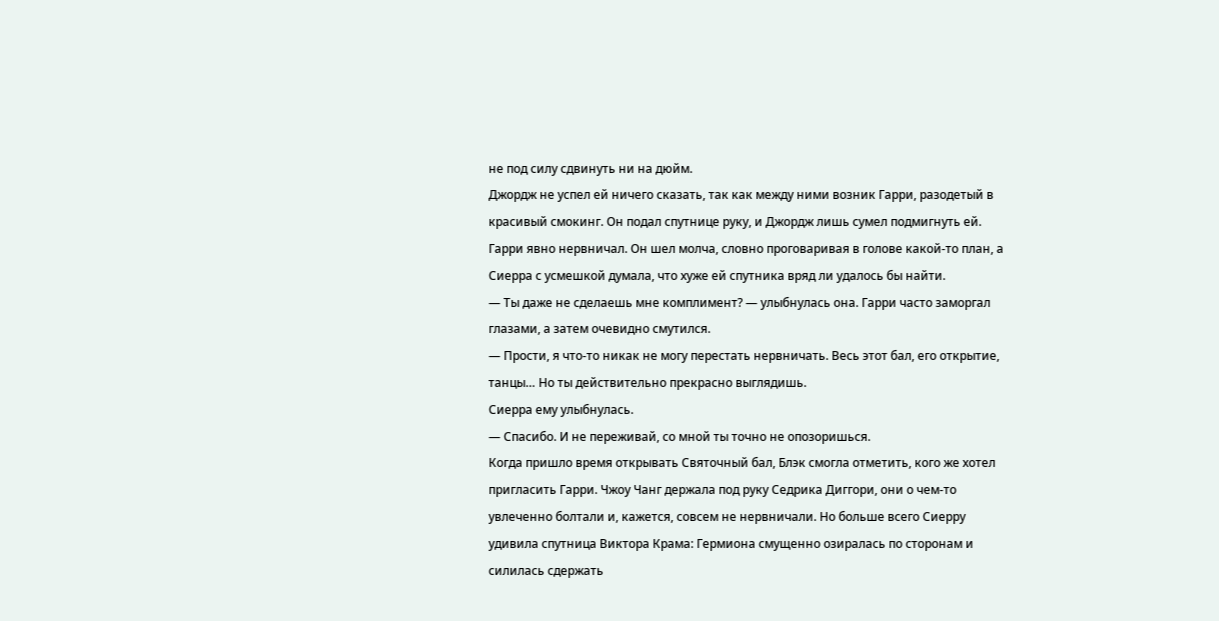не под силу сдвинуть ни на дюйм.
Джордж не успел ей ничего сказать, так как между ними возник Гарри, разодетый в красивый смокинг. Он подал спутнице руку, и Джордж лишь сумел подмигнуть ей.
Гарри явно нервничал. Он шел молча, словно проговаривая в голове какой-то план, а Сиерра с усмешкой думала, что хуже ей спутника вряд ли удалось бы найти.
— Ты даже не сделаешь мне комплимент? — улыбнулась она. Гарри часто заморгал глазами, а затем очевидно смутился.
— Прости, я что-то никак не могу перестать нервничать. Весь этот бал, его открытие, танцы… Но ты действительно прекрасно выглядишь.
Сиерра ему улыбнулась.
— Спасибо. И не переживай, со мной ты точно не опозоришься.
Когда пришло время открывать Святочный бал, Блэк смогла отметить, кого же хотел пригласить Гарри. Чжоу Чанг держала под руку Седрика Диггори, они о чем-то увлеченно болтали и, кажется, совсем не нервничали. Но больше всего Сиерру удивила спутница Виктора Крама: Гермиона смущенно озиралась по сторонам и силилась сдержать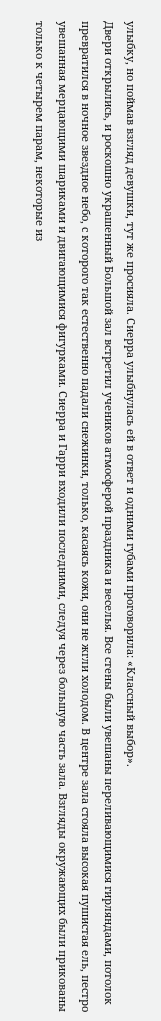улыбку, но поймав взгляд девушки, тут же просияла. Сиерра улыбнулась ей в ответ и одними губами проговорила: «Классный выбор».
Двери открылись, и роскошно украшенный Большой зал встретил учеников атмосферой праздника и веселья. Все стены были увешаны переливающимися гирляндами, потолок превратился в ночное звездное небо, с которого так естественно падали снежинки, только, касаясь кожи, они не жгли холодом. В центре зала стояла высокая пушистая ель, пестро увешанная мерцающими шариками и двигающимися фигурками. Сиерра и Гарри входили последними, следуя через большую часть зала. Взгляды окружающих были прикованы только к четырем парам, некоторые из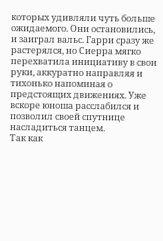которых удивляли чуть больше ожидаемого. Они остановились, и заиграл вальс. Гарри сразу же растерялся, но Сиерра мягко перехватила инициативу в свои руки, аккуратно направляя и тихонько напоминая о предстоящих движениях. Уже вскоре юноша расслабился и позволил своей спутнице насладиться танцем.
Так как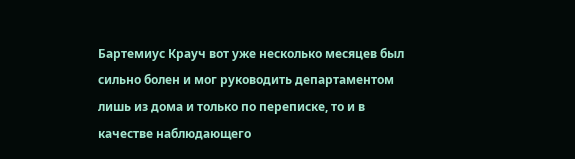Бартемиус Крауч вот уже несколько месяцев был сильно болен и мог руководить департаментом лишь из дома и только по переписке, то и в качестве наблюдающего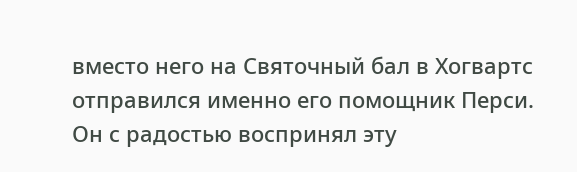вместо него на Святочный бал в Хогвартс отправился именно его помощник Перси. Он с радостью воспринял эту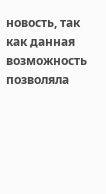новость, так как данная возможность позволяла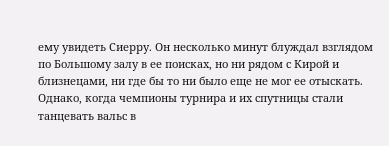ему увидеть Сиерру. Он несколько минут блуждал взглядом по Большому залу в ее поисках, но ни рядом с Кирой и близнецами, ни где бы то ни было еще не мог ее отыскать. Однако, когда чемпионы турнира и их спутницы стали танцевать вальс в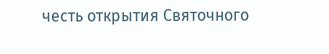честь открытия Святочного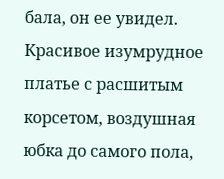бала, он ее увидел. Красивое изумрудное платье с расшитым корсетом, воздушная юбка до самого пола,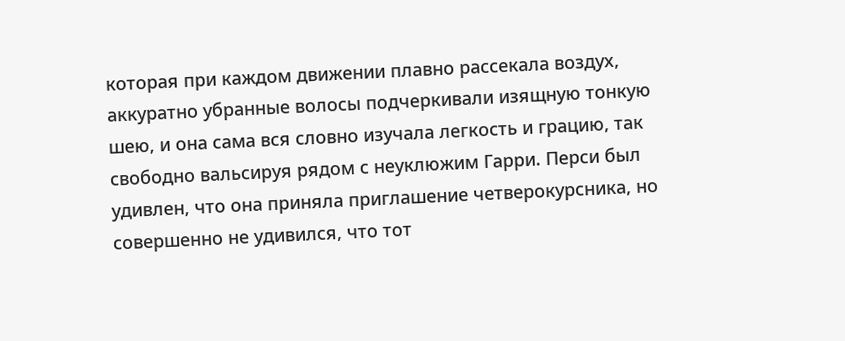которая при каждом движении плавно рассекала воздух, аккуратно убранные волосы подчеркивали изящную тонкую шею, и она сама вся словно изучала легкость и грацию, так свободно вальсируя рядом с неуклюжим Гарри. Перси был удивлен, что она приняла приглашение четверокурсника, но совершенно не удивился, что тот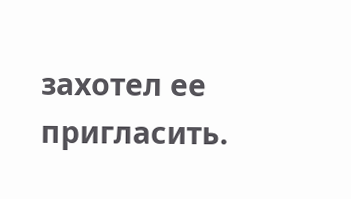захотел ее пригласить.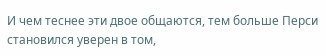И чем теснее эти двое общаются, тем больше Перси становился уверен в том,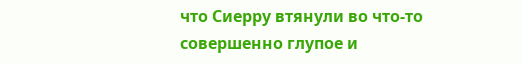что Сиерру втянули во что-то совершенно глупое и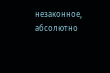незаконное, абсолютно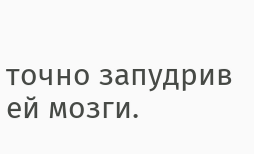точно запудрив ей мозги.